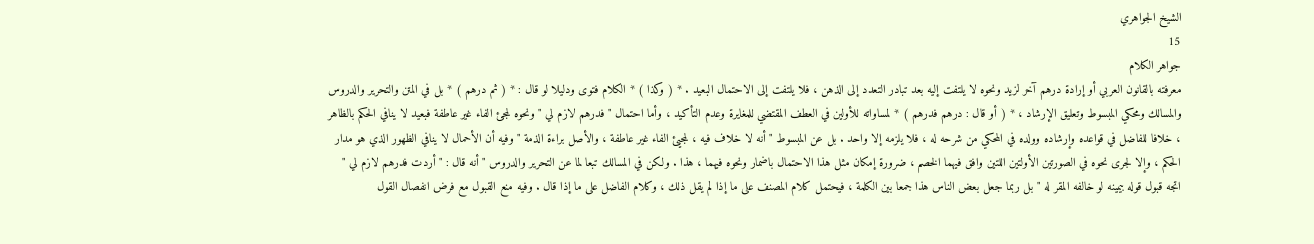الشيخ الجواهري
15
جواهر الكلام
معرفته بالقانون العربي أو إرادة درهم آخر لزيد ونحوه لا يلتفت إليه بعد تبادر التعدد إلى الذهن ، فلا يلتفت إلى الاحتمال البعيد . * ( وكذا ) * الكلام فتوى ودليلا لو قال : * ( ثم درهم ) * بل في المتن والتحرير والدروس والمسالك ومحكي المبسوط وتعليق الإرشاد ، * ( أو قال : درهم فدرهم ) * لمساواته للأولين في العطف المقتضي للمغايرة وعدم التأكيد ، وأما احتمال " فدرهم لازم لي " ونحوه لمجئ الفاء غير عاطفة فبعيد لا ينافي الحكم بالظاهر ، خلافا للفاضل في قواعده وإرشاده وولده في المحكي من شرحه له ، فلا يلزمه إلا واحد . بل عن المبسوط " أنه لا خلاف فيه ، لمجيئ الفاء غير عاطفة ، والأصل براءة الذمة " وفيه أن الأحمال لا ينافي الظهور الذي هو مدار الحكم ، وإلا لجرى نحوه في الصورتين الأولتين اللتين وافق فيهما الخصم ، ضرورة إمكان مثل هذا الاحتمال باضمار ونحوه فيهما ، هذا . ولكن في المسالك تبعا لما عن التحرير والدروس " أنه قال : " أردت فدرهم لازم لي " اتجه قبول قوله بيمينه لو خالفه المقر له " بل ربما جعل بعض الناس هذا جمعا بين الكلمة ، فيحتمل كلام المصنف على ما إذا لم يقل ذلك ، وكلام الفاضل على ما إذا قال . وفيه منع القبول مع فرض انفصال القول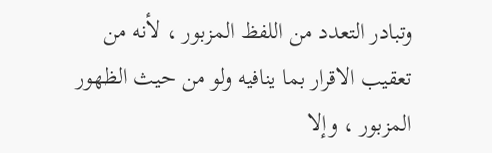وتبادر التعدد من اللفظ المزبور ، لأنه من تعقيب الاقرار بما ينافيه ولو من حيث الظهور المزبور ، وإلا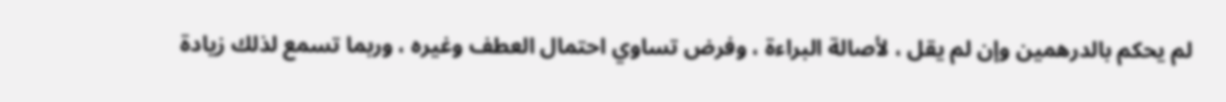لم يحكم بالدرهمين وإن لم يقل ، لأصالة البراءة ، وفرض تساوي احتمال العطف وغيره ، وربما تسمع لذلك زيادة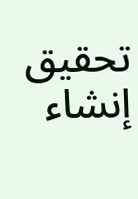تحقيق إنشاء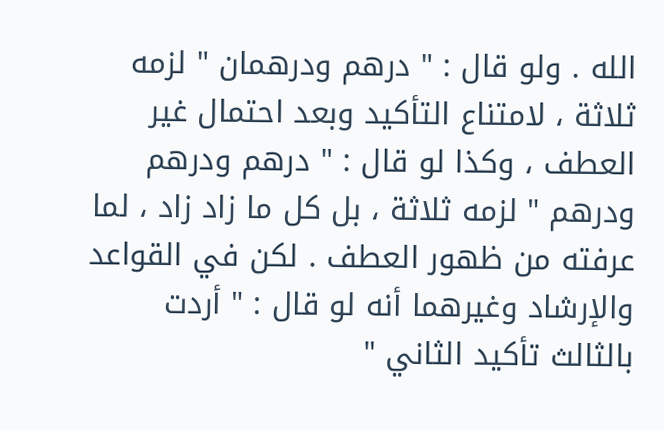الله . ولو قال : " درهم ودرهمان " لزمه ثلاثة ، لامتناع التأكيد وبعد احتمال غير العطف ، وكذا لو قال : " درهم ودرهم ودرهم " لزمه ثلاثة ، بل كل ما زاد زاد ، لما عرفته من ظهور العطف . لكن في القواعد والإرشاد وغيرهما أنه لو قال : " أردت بالثالث تأكيد الثاني "